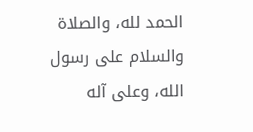الحمد لله، والصلاة والسلام على رسول الله، وعلى آله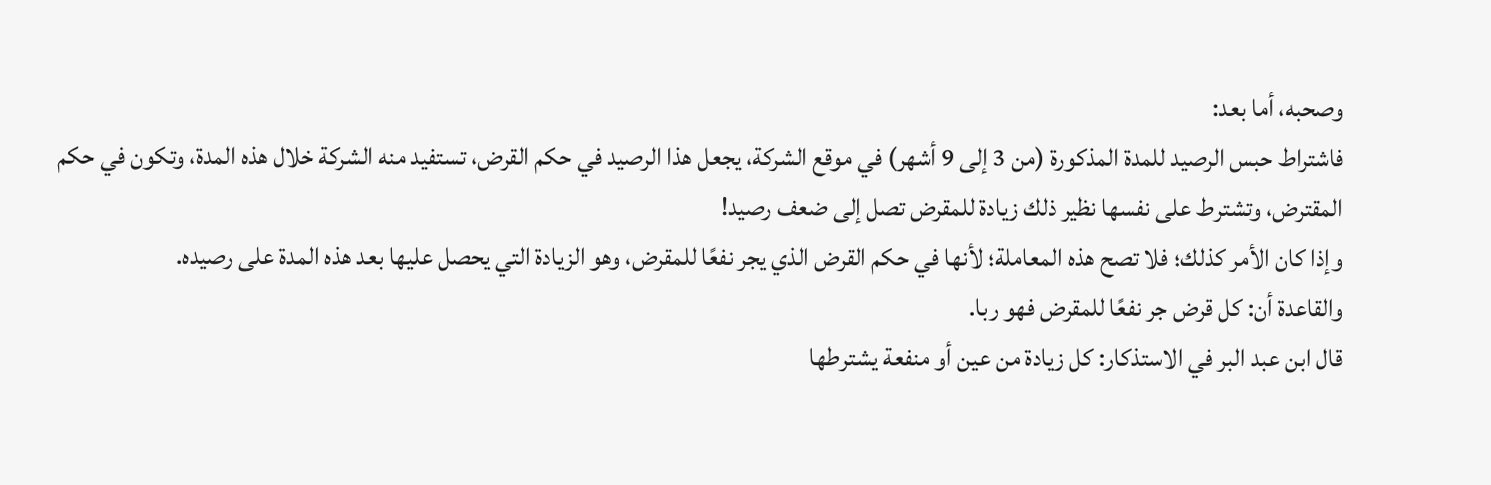وصحبه، أما بعد:
فاشتراط حبس الرصيد للمدة المذكورة (من 3 إلى 9 أشهر) في موقع الشركة، يجعل هذا الرصيد في حكم القرض، تستفيد منه الشركة خلال هذه المدة، وتكون في حكم المقترض، وتشترط على نفسها نظير ذلك زيادة للمقرض تصل إلى ضعف رصيد!
وإذا كان الأمر كذلك؛ فلا تصح هذه المعاملة؛ لأنها في حكم القرض الذي يجر نفعًا للمقرض، وهو الزيادة التي يحصل عليها بعد هذه المدة على رصيده.
والقاعدة أن: كل قرض جر نفعًا للمقرض فهو ربا.
قال ابن عبد البر في الاستذكار: كل زيادة من عين أو منفعة يشترطها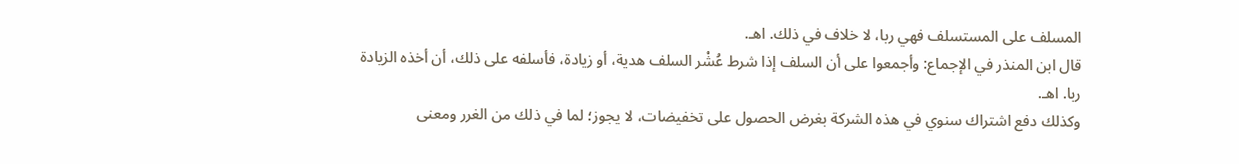المسلف على المستسلف فهي ربا، لا خلاف في ذلك. اهـ.
قال ابن المنذر في الإجماع: وأجمعوا على أن السلف إذا شرط عُشْر السلف هدية، أو زيادة، فأسلفه على ذلك، أن أخذه الزيادة ربا. اهـ.
وكذلك دفع اشتراك سنوي في هذه الشركة بغرض الحصول على تخفيضات، لا يجوز؛ لما في ذلك من الغرر ومعنى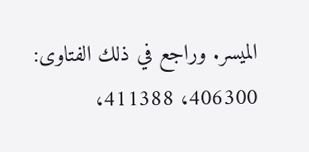الميسر. وراجع في ذلك الفتاوى: 406300، 411388،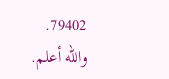79402.
والله أعلم.